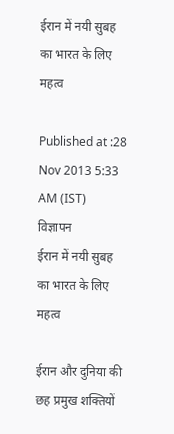ईरान में नयी सुबह का भारत के लिए महत्व

Published at :28 Nov 2013 5:33 AM (IST)
विज्ञापन
ईरान में नयी सुबह का भारत के लिए महत्व

ईरान और दुनिया की छह प्रमुख शक्तियों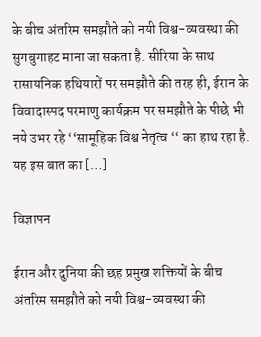के बीच अंतरिम समझौते को नयी विश्व-व्यवस्था की सुगबुगाहट माना जा सकता है. सीरिया के साथ रासायनिक हथियारों पर समझौते की तरह ही, ईरान के विवादास्पद परमाणु कार्यक्रम पर समझौते के पीछे भी नये उभर रहे ‘‘सामूहिक विश्व नेतृत्व ‘‘ का हाथ रहा है. यह इस बात का […]

विज्ञापन

ईरान और दुनिया की छह प्रमुख शक्तियों के बीच अंतरिम समझौते को नयी विश्व-व्यवस्था की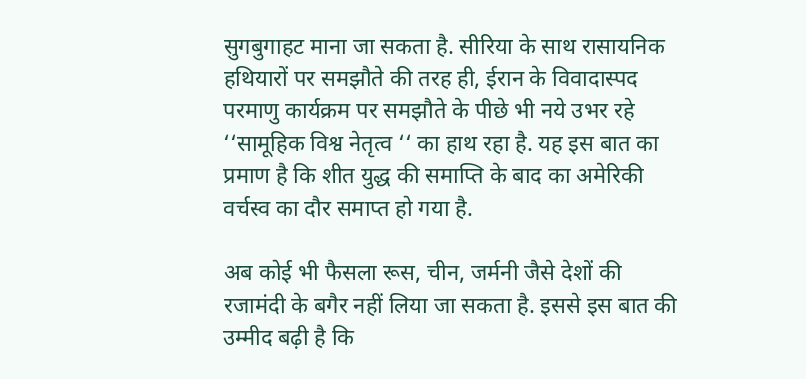सुगबुगाहट माना जा सकता है. सीरिया के साथ रासायनिक हथियारों पर समझौते की तरह ही, ईरान के विवादास्पद परमाणु कार्यक्रम पर समझौते के पीछे भी नये उभर रहे ‘‘सामूहिक विश्व नेतृत्व ‘‘ का हाथ रहा है. यह इस बात का प्रमाण है कि शीत युद्ध की समाप्ति के बाद का अमेरिकी वर्चस्व का दौर समाप्त हो गया है.

अब कोई भी फैसला रूस, चीन, जर्मनी जैसे देशों की रजामंदी के बगैर नहीं लिया जा सकता है. इससे इस बात की उम्मीद बढ़ी है कि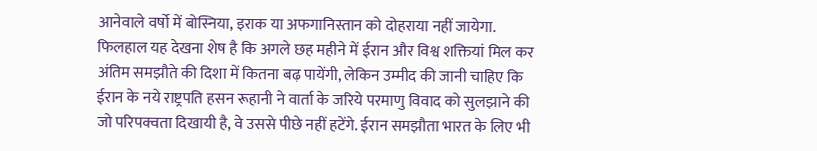आनेवाले वर्षो में बोस्निया, इराक या अफगानिस्तान को दोहराया नहीं जायेगा. फिलहाल यह देखना शेष है कि अगले छह महीने में ईरान और विश्व शक्तियां मिल कर अंतिम समझौते की दिशा में कितना बढ़ पायेंगी, लेकिन उम्मीद की जानी चाहिए कि ईरान के नये राष्ट्रपति हसन रूहानी ने वार्ता के जरिये परमाणु विवाद को सुलझाने की जो परिपक्वता दिखायी है, वे उससे पीछे नहीं हटेंगे. ईरान समझौता भारत के लिए भी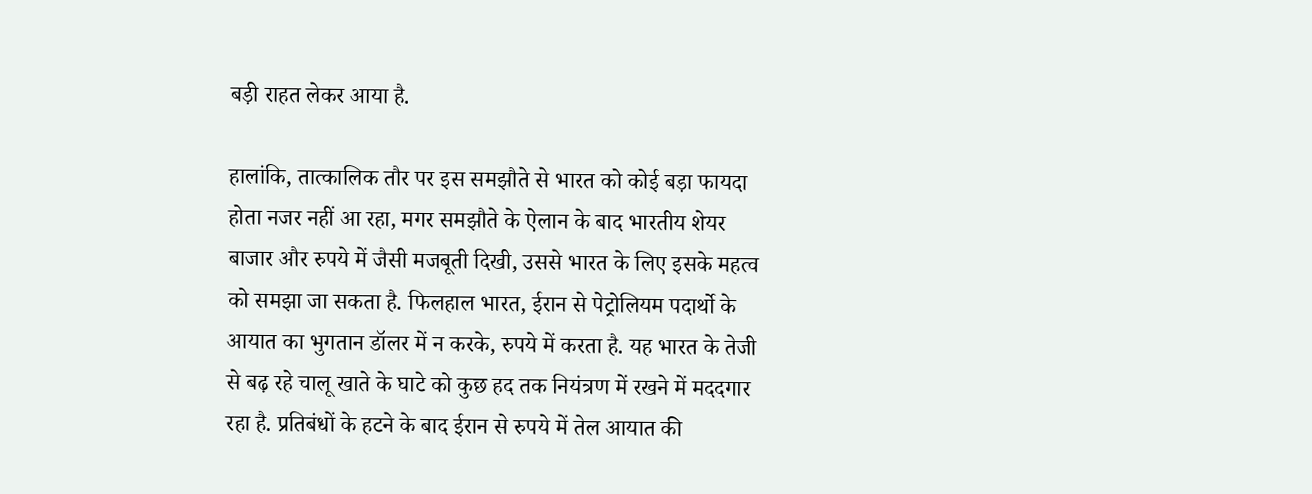बड़ी राहत लेकर आया है.

हालांकि, तात्कालिक तौर पर इस समझौते से भारत को कोई बड़ा फायदा होता नजर नहीं आ रहा, मगर समझौते के ऐलान के बाद भारतीय शेयर बाजार और रुपये में जैसी मजबूती दिखी, उससे भारत के लिए इसके महत्व को समझा जा सकता है. फिलहाल भारत, ईरान से पेट्रोलियम पदार्थो के आयात का भुगतान डॉलर में न करके, रुपये में करता है. यह भारत के तेजी से बढ़ रहे चालू खाते के घाटे को कुछ हद तक नियंत्रण में रखने में मददगार रहा है. प्रतिबंधों के हटने के बाद ईरान से रुपये में तेल आयात की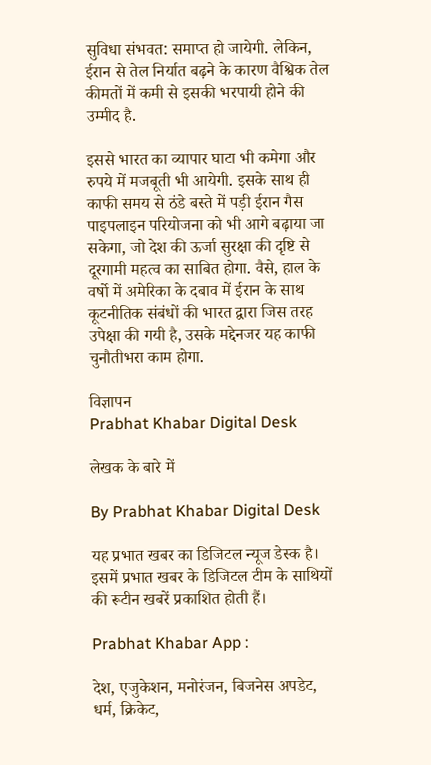सुविधा संभवत: समाप्त हो जायेगी. लेकिन, ईरान से तेल निर्यात बढ़ने के कारण वैश्विक तेल कीमतों में कमी से इसकी भरपायी होने की उम्मीद है.

इससे भारत का व्यापार घाटा भी कमेगा और रुपये में मजबूती भी आयेगी. इसके साथ ही काफी समय से ठंडे बस्ते में पड़ी ईरान गैस पाइपलाइन परियोजना को भी आगे बढ़ाया जा सकेगा, जो देश की ऊर्जा सुरक्षा की दृष्टि से दूरगामी महत्व का साबित होगा. वैसे, हाल के वर्षो में अमेरिका के दबाव में ईरान के साथ कूटनीतिक संबंधों की भारत द्वारा जिस तरह उपेक्षा की गयी है, उसके मद्देनजर यह काफी चुनौतीभरा काम होगा.

विज्ञापन
Prabhat Khabar Digital Desk

लेखक के बारे में

By Prabhat Khabar Digital Desk

यह प्रभात खबर का डिजिटल न्यूज डेस्क है। इसमें प्रभात खबर के डिजिटल टीम के साथियों की रूटीन खबरें प्रकाशित होती हैं।

Prabhat Khabar App :

देश, एजुकेशन, मनोरंजन, बिजनेस अपडेट, धर्म, क्रिकेट,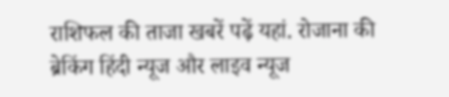राशिफल की ताजा खबरें पढ़ें यहां. रोजाना की ब्रेकिंग हिंदी न्यूज और लाइव न्यूज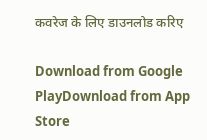कवरेज के लिए डाउनलोड करिए

Download from Google PlayDownload from App Store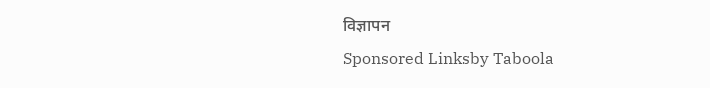विज्ञापन
Sponsored Linksby Taboola